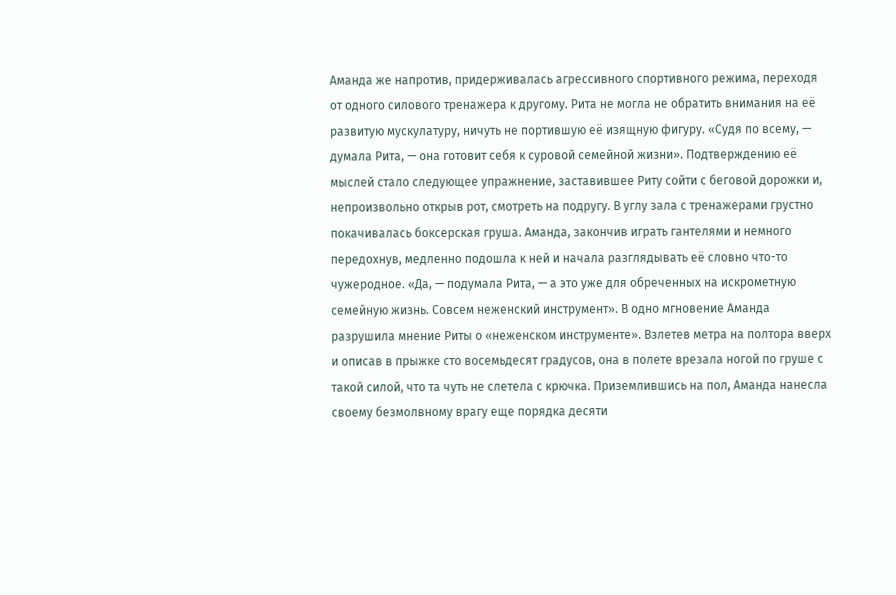Аманда же напротив, придерживалась агрессивного спортивного режима, переходя от одного силового тренажера к другому. Рита не могла не обратить внимания на её развитую мускулатуру, ничуть не портившую её изящную фигуру. «Судя по всему, — думала Рита, — она готовит себя к суровой семейной жизни». Подтверждению её мыслей стало следующее упражнение, заставившее Риту сойти с беговой дорожки и, непроизвольно открыв рот, смотреть на подругу. В углу зала с тренажерами грустно покачивалась боксерская груша. Аманда, закончив играть гантелями и немного передохнув, медленно подошла к ней и начала разглядывать её словно что-то чужеродное. «Да, — подумала Рита, — а это уже для обреченных на искрометную семейную жизнь. Совсем неженский инструмент». В одно мгновение Аманда разрушила мнение Риты о «неженском инструменте». Взлетев метра на полтора вверх и описав в прыжке сто восемьдесят градусов, она в полете врезала ногой по груше с такой силой, что та чуть не слетела с крючка. Приземлившись на пол, Аманда нанесла своему безмолвному врагу еще порядка десяти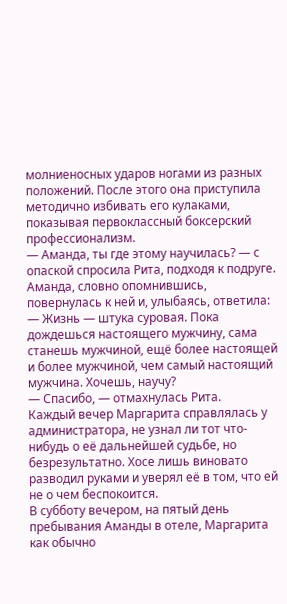молниеносных ударов ногами из разных положений. После этого она приступила методично избивать его кулаками, показывая первоклассный боксерский профессионализм.
— Аманда, ты где этому научилась? — с опаской спросила Рита, подходя к подруге.
Аманда, словно опомнившись, повернулась к ней и, улыбаясь, ответила:
— Жизнь — штука суровая. Пока дождешься настоящего мужчину, сама станешь мужчиной, ещё более настоящей и более мужчиной, чем самый настоящий мужчина. Хочешь, научу?
— Спасибо, — отмахнулась Рита.
Каждый вечер Маргарита справлялась у администратора, не узнал ли тот что-нибудь о её дальнейшей судьбе, но безрезультатно. Хосе лишь виновато разводил руками и уверял её в том, что ей не о чем беспокоится.
В субботу вечером, на пятый день пребывания Аманды в отеле, Маргарита как обычно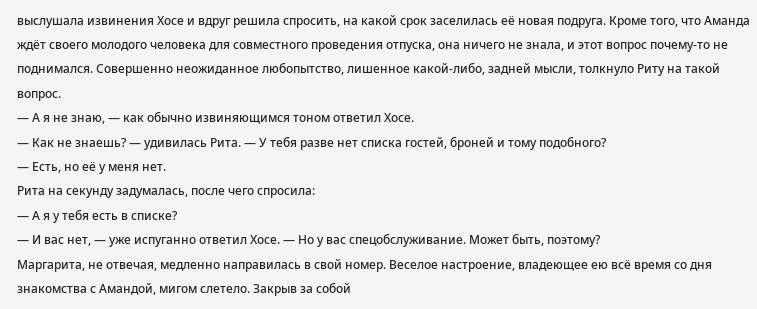выслушала извинения Хосе и вдруг решила спросить, на какой срок заселилась её новая подруга. Кроме того, что Аманда ждёт своего молодого человека для совместного проведения отпуска, она ничего не знала, и этот вопрос почему-то не поднимался. Совершенно неожиданное любопытство, лишенное какой-либо, задней мысли, толкнуло Риту на такой вопрос.
— А я не знаю, — как обычно извиняющимся тоном ответил Хосе.
— Как не знаешь? — удивилась Рита. — У тебя разве нет списка гостей, броней и тому подобного?
— Есть, но её у меня нет.
Рита на секунду задумалась, после чего спросила:
— А я у тебя есть в списке?
— И вас нет, — уже испуганно ответил Хосе. — Но у вас спецобслуживание. Может быть, поэтому?
Маргарита, не отвечая, медленно направилась в свой номер. Веселое настроение, владеющее ею всё время со дня знакомства с Амандой, мигом слетело. Закрыв за собой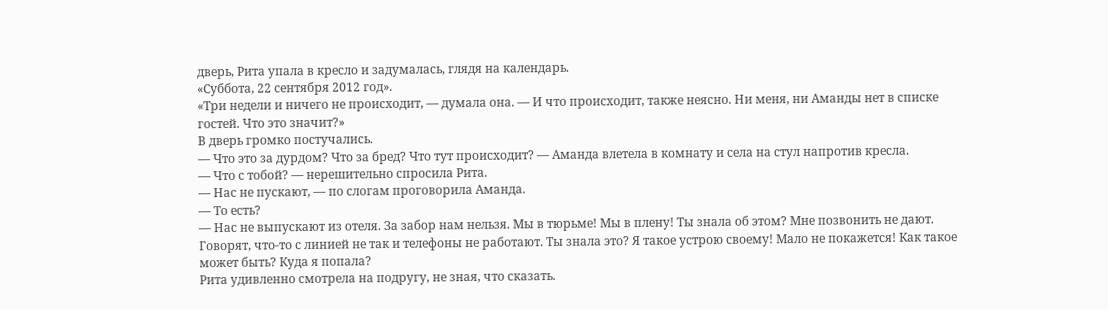дверь, Рита упала в кресло и задумалась, глядя на календарь.
«Суббота, 22 сентября 2012 год».
«Три недели и ничего не происходит, — думала она. — И что происходит, также неясно. Ни меня, ни Аманды нет в списке гостей. Что это значит?»
В дверь громко постучались.
— Что это за дурдом? Что за бред? Что тут происходит? — Аманда влетела в комнату и села на стул напротив кресла.
— Что с тобой? — нерешительно спросила Рита.
— Нас не пускают, — по слогам проговорила Аманда.
— То есть?
— Нас не выпускают из отеля. За забор нам нельзя. Мы в тюрьме! Мы в плену! Ты знала об этом? Мне позвонить не дают. Говорят, что-то с линией не так и телефоны не работают. Ты знала это? Я такое устрою своему! Мало не покажется! Как такое может быть? Куда я попала?
Рита удивленно смотрела на подругу, не зная, что сказать.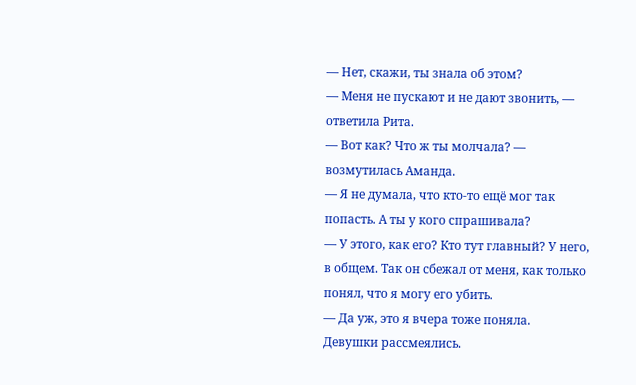— Нет, скажи, ты знала об этом?
— Меня не пускают и не дают звонить, — ответила Рита.
— Вот как? Что ж ты молчала? — возмутилась Аманда.
— Я не думала, что кто-то ещё мог так попасть. А ты у кого спрашивала?
— У этого, как его? Кто тут главный? У него, в общем. Так он сбежал от меня, как только понял, что я могу его убить.
— Да уж, это я вчера тоже поняла.
Девушки рассмеялись.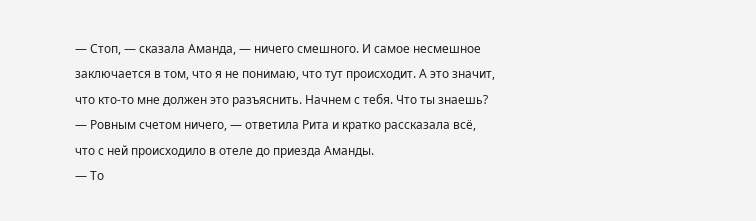— Стоп, — сказала Аманда, — ничего смешного. И самое несмешное заключается в том, что я не понимаю, что тут происходит. А это значит, что кто-то мне должен это разъяснить. Начнем с тебя. Что ты знаешь?
— Ровным счетом ничего, — ответила Рита и кратко рассказала всё, что с ней происходило в отеле до приезда Аманды.
— То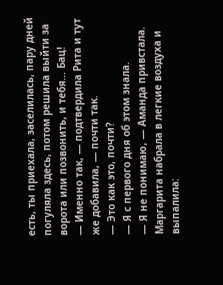есть, ты приехала, заселилась, пару дней погуляла здесь, потом решила выйти за ворота или позвонить, и тебя… Бац!
— Именно так, — подтвердила Рита и тут же добавила, — почти так.
— Это как это, почти?
— Я с первого дня об этом знала.
— Я не понимаю, — Аманда привстала.
Маргарита набрала в легкие воздуха и выпалила: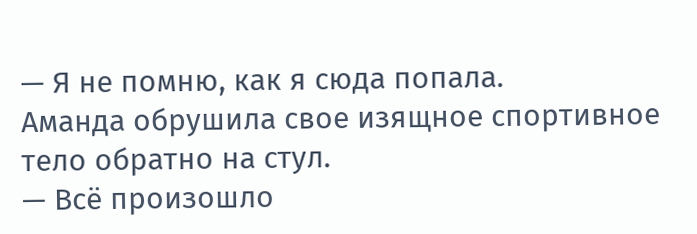— Я не помню, как я сюда попала.
Аманда обрушила свое изящное спортивное тело обратно на стул.
— Всё произошло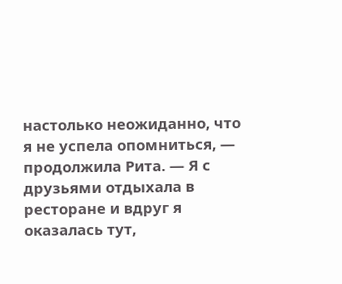настолько неожиданно, что я не успела опомниться, — продолжила Рита. — Я с друзьями отдыхала в ресторане и вдруг я оказалась тут,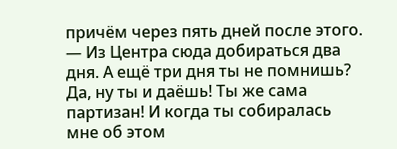причём через пять дней после этого.
— Из Центра сюда добираться два дня. А ещё три дня ты не помнишь? Да, ну ты и даёшь! Ты же сама партизан! И когда ты собиралась мне об этом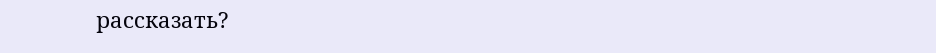рассказать?